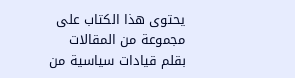يحتوى هذا الكتاب على مجموعة من المقالات بقلم قيادات سياسية من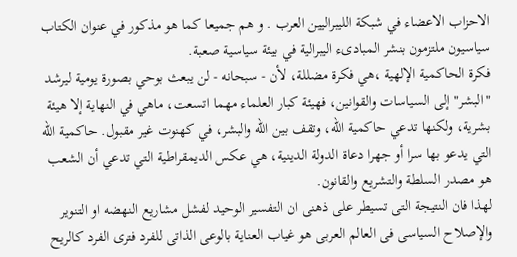الاحزاب الاعضاء في شبكة الليبراليين العرب . و هم جميعا كما هو مذكور في عنوان الكتاب سياسيون ملتزمون بنشر المبادىء اليبرالية في بيئة سياسية صعبة.
فكرة الحاكمية الإلهية ،هي فكرة مضللة، لأن - سبحانه - لن يبعث بوحي بصورة يومية ليرشد "البشر" إلى السياسات والقوانين، فهيئة كبار العلماء مهما اتسعت، ماهي في النهاية إلا هيئة بشرية، ولكنها تدعي حاكمية الله، وتقف بين الله والبشر، في كهنوت غير مقبول. حاكمية الله التي يدعو بها سرا أو جهرا دعاة الدولة الدينية، هي عكس الديمقراطية التي تدعي أن الشعب هو مصدر السلطة والتشريع والقانون.
لهذا فان النتيجة التى تسيطر على ذهنى ان التفسير الوحيد لفشل مشاريع النهضه او التنوير والإصلاح السياسى فى العالم العربى هو غياب العناية بالوعى الذاتى للفرد فترى الفرد كالريح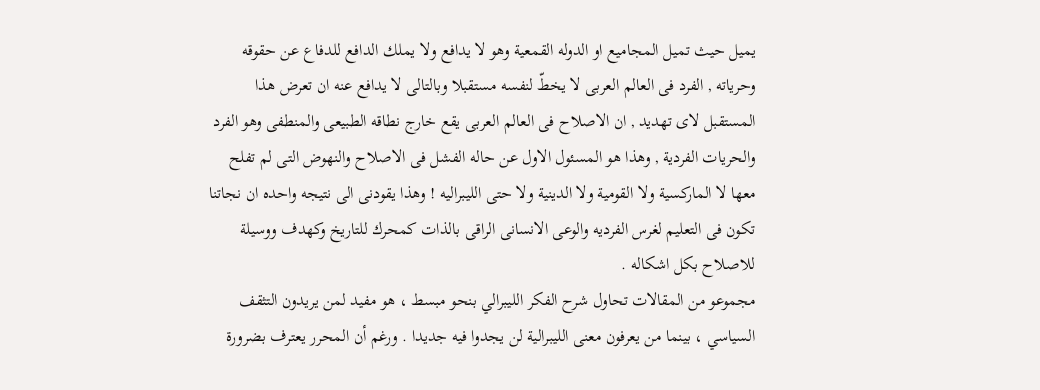يميل حيث تميل المجاميع او الدوله القمعية وهو لا يدافع ولا يملك الدافع للدفاع عن حقوقه وحرياته , الفرد فى العالم العربى لا يخطّ لنفسه مستقبلا وبالتالى لا يدافع عنه ان تعرض هذا المستقبل لاى تهديد , ان الاصلاح فى العالم العربى يقع خارج نطاقه الطبيعى والمنطفى وهو الفرد والحريات الفردية , وهذا هو المسئول الاول عن حاله الفشل فى الاصلاح والنهوض التى لم تفلح معها لا الماركسية ولا القومية ولا الدينية ولا حتى الليبراليه ! وهذا يقودنى الى نتيجه واحده ان نجاتنا تكون فى التعليم لغرس الفرديه والوعى الانسانى الراقى بالذات كمحرك للتاريخ وكهدف ووسيلة للاصلاح بكل اشكاله .
مجموعو من المقالات تحاول شرح الفكر الليبرالي بنحو مبسط ، هو مفيد لمن يريدون التثقف السياسي ، بينما من يعرفون معنى الليبرالية لن يجدوا فيه جديدا . ورغم أن المحرر يعترف بضرورة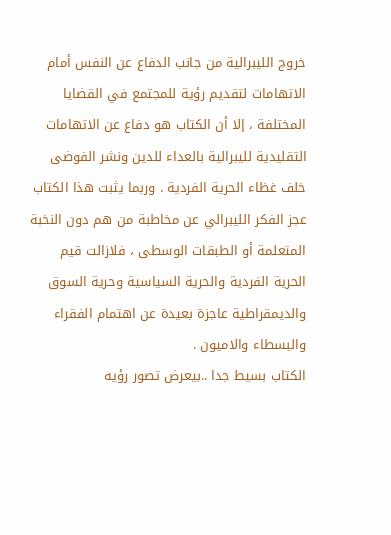خروج الليبرالية من جانب الدفاع عن النفس أمام الاتهامات لتقديم رؤية للمجتمع في القضايا المختلفة ، إلا أن الكتاب هو دفاع عن الاتهامات التقليدية لليبرالية بالعداء للدين ونشر الفوضى خلف غظاء الحرية الفردية . وربما يثبت هذا الكتاب عجز الفكر الليبرالي عن مخاطبة من هم دون النخبة المتعلمة أو الطبقات الوسطى ، فلازالت قيم الحرية الفردية والحرية السياسية وحرية السوق والديمقراطية عاجزة بعيدة عن اهتمام الفقراء والبسطاء والاميون .
الكتاب بسيط جدا ..بيعرض تصور رؤيه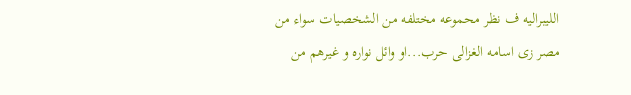الليبراليه ف نظر محموعه مختلفه من الشخصيات سواء من مصر زى اسامه الغزالى حرب...او وائل نواره و غيرهم من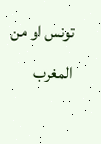تونس او من المغرب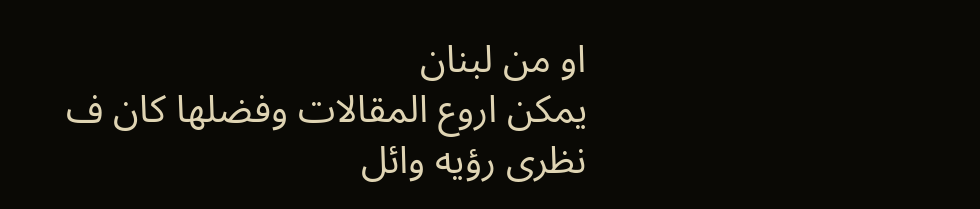او من لبنان
يمكن اروع المقالات وفضلها كان ف نظرى رؤيه وائل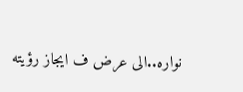نواره..الى عرض ف ايجاز رؤيته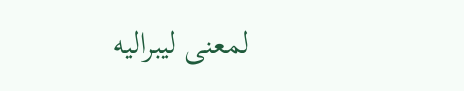لمعنى ليبراليه